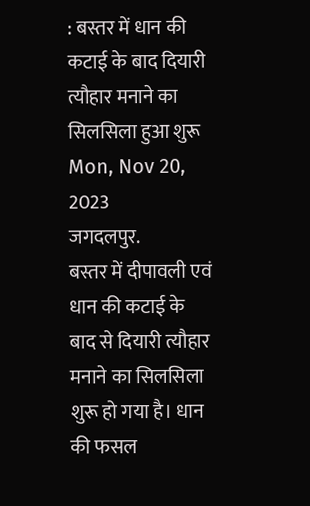: बस्तर में धान की कटाई के बाद दियारी त्यौहार मनाने का सिलसिला हुआ शुरू
Mon, Nov 20, 2023
जगदलपुर.
बस्तर में दीपावली एवं धान की कटाई के बाद से दियारी त्यौहार मनाने का सिलसिला शुरू हो गया है। धान की फसल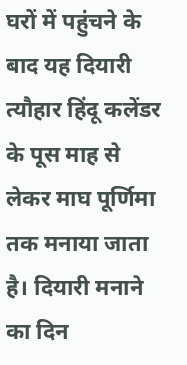घरों में पहुंचने के बाद यह दियारी त्यौहार हिंदू कलेंडर के पूस माह से लेकर माघ पूर्णिमा तक मनाया जाता है। दियारी मनाने का दिन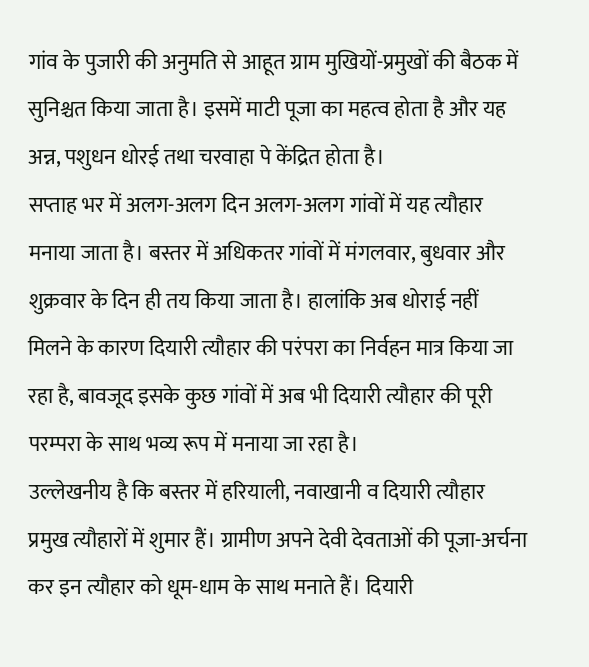गांव के पुजारी की अनुमति से आहूत ग्राम मुखियों-प्रमुखों की बैठक में सुनिश्चत किया जाता है। इसमें माटी पूजा का महत्व होता है और यह अन्न, पशुधन धोरई तथा चरवाहा पे केंद्रित होता है।
सप्ताह भर में अलग-अलग दिन अलग-अलग गांवों में यह त्यौहार मनाया जाता है। बस्तर में अधिकतर गांवों में मंगलवार, बुधवार और शुक्रवार के दिन ही तय किया जाता है। हालांकि अब धोराई नहीं मिलने के कारण दियारी त्यौहार की परंपरा का निर्वहन मात्र किया जा रहा है, बावजूद इसके कुछ गांवों में अब भी दियारी त्यौहार की पूरी परम्परा के साथ भव्य रूप में मनाया जा रहा है।
उल्लेखनीय है कि बस्तर में हरियाली, नवाखानी व दियारी त्यौहार प्रमुख त्यौहारों में शुमार हैं। ग्रामीण अपने देवी देवताओं की पूजा-अर्चना कर इन त्यौहार को धूम-धाम के साथ मनाते हैं। दियारी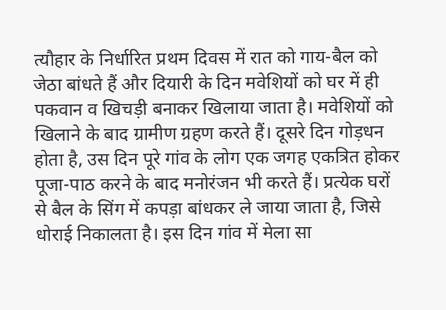त्यौहार के निर्धारित प्रथम दिवस में रात को गाय-बैल को जेठा बांधते हैं और दियारी के दिन मवेशियों को घर में ही पकवान व खिचड़ी बनाकर खिलाया जाता है। मवेशियों को खिलाने के बाद ग्रामीण ग्रहण करते हैं। दूसरे दिन गोड़धन होता है, उस दिन पूरे गांव के लोग एक जगह एकत्रित होकर पूजा-पाठ करने के बाद मनोरंजन भी करते हैं। प्रत्येक घरों से बैल के सिंग में कपड़ा बांधकर ले जाया जाता है, जिसे धोराई निकालता है। इस दिन गांव में मेला सा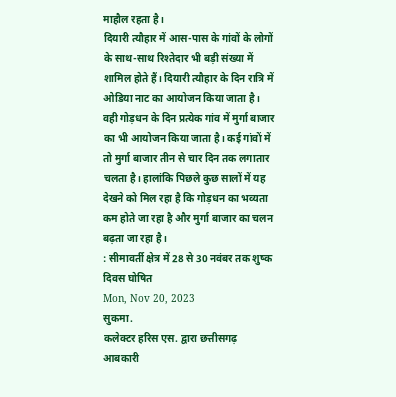माहौल रहता है।
दियारी त्यौहार में आस-पास के गांवों के लोगों के साथ-साथ रिश्तेदार भी बड़ी संख्या में शामिल होते हैं। दियारी त्यौहार के दिन रात्रि में ओडिया नाट का आयोजन किया जाता है। वही गोड़धन के दिन प्रत्येक गांव में मुर्गा बाजार का भी आयोजन किया जाता है। कई गांवों में तो मुर्गा बाजार तीन से चार दिन तक लगातार चलता है। हालांकि पिछले कुछ सालों में यह देखने को मिल रहा है कि गोड़धन का भव्यता कम होते जा रहा है और मुर्गा बाजार का चलन बढ़ता जा रहा है।
: सीमावर्ती क्षेत्र में 28 से 30 नवंबर तक शुष्क दिवस घोषित
Mon, Nov 20, 2023
सुकमा.
कलेक्टर हरिस एस. द्वारा छत्तीसगढ़ आबकारी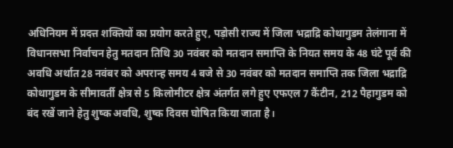अधिनियम में प्रदत्त शक्तियों का प्रयोग करते हुए, पड़ोसी राज्य में जिला भद्राद्रि कोथागुडम तेलंगाना में विधानसभा निर्वाचन हेतु मतदान तिथि 30 नवंबर को मतदान समाप्ति के नियत समय के 48 घंटे पूर्व की अवधि अर्थात 28 नवंबर को अपरान्ह समय 4 बजे से 30 नवंबर को मतदान समाप्ति तक जिला भद्राद्रि कोथागुडम के सीमावर्ती क्षेत्र से 5 किलोमीटर क्षेत्र अंतर्गत लगे हुए एफएल 7 कैंटीन, 212 पैहागुडम को बंद रखें जाने हेतु शुष्क अवधि, शुष्क दिवस घोषित किया जाता है।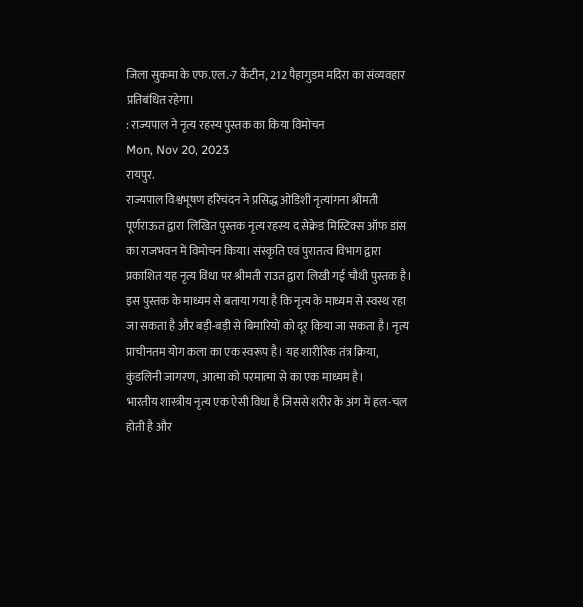जिला सुकमा के एफ.एल.-7 कैंटीन, 212 पैहागुडम मदिरा का संव्यवहार प्रतिबंधित रहेगा।
: राज्यपाल ने नृत्य रहस्य पुस्तक का किया विमोचन
Mon, Nov 20, 2023
रायपुर.
राज्यपाल विश्वभूषण हरिचंदन ने प्रसिद्ध ओडिशी नृत्यांगना श्रीमती पूर्णराऊत द्वारा लिखित पुस्तक नृत्य रहस्य द सेक्रेड मिस्टिक्स ऑफ डांस का राजभवन में विमोचन किया। संस्कृति एवं पुरातत्व विभाग द्वारा प्रकाशित यह नृत्य विधा पर श्रीमती राउत द्वारा लिखी गई चौथी पुस्तक है। इस पुस्तक के माध्यम से बताया गया है कि नृत्य के माध्यम से स्वस्थ रहा जा सकता है और बड़ी-बड़ी से बिमारियों को दूर किया जा सकता है। नृत्य प्राचीनतम योग कला का एक स्वरूप है। यह शारीरिक तंत्र क्रिया, कुंडलिनी जागरण, आत्मा को परमात्मा से का एक माध्यम है।
भारतीय शास्त्रीय नृत्य एक ऐसी विधा है जिससे शरीर के अंग में हल-चल होती है और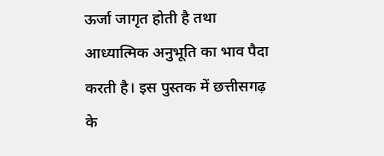ऊर्जा जागृत होती है तथा आध्यात्मिक अनुभूति का भाव पैदा करती है। इस पुस्तक में छत्तीसगढ़ के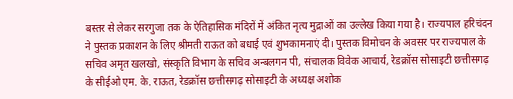बस्तर से लेकर सरगुजा तक के ऐतिहासिक मंदिरों में अंकित नृत्य मुद्राओं का उल्लेख किया गया है। राज्यपाल हरिचंदन ने पुस्तक प्रकाशन के लिए श्रीमती राऊत को बधाई एवं शुभकामनाएं दी। पुस्तक विमोचन के अवसर पर राज्यपाल के सचिव अमृत खलखो, संस्कृति विभाग के सचिव अन्बलगन पी, संचालक विवेक आचार्य, रेडक्रॉस सोसाइटी छत्तीसगढ़ के सीईओ एम. के. राऊत, रेडक्रॉस छत्तीसगढ़ सोसाइटी के अध्यक्ष अशोक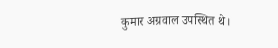कुमार अग्रवाल उपस्थित थे।